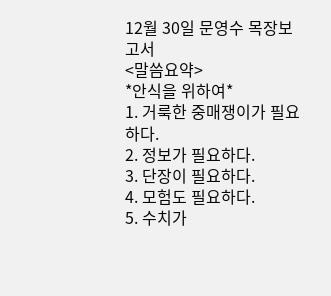12월 30일 문영수 목장보고서
<말씀요약>
*안식을 위하여*
1. 거룩한 중매쟁이가 필요하다.
2. 정보가 필요하다.
3. 단장이 필요하다.
4. 모험도 필요하다.
5. 수치가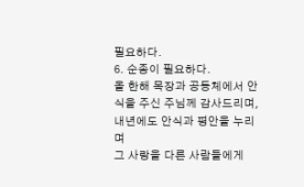필요하다.
6. 순종이 필요하다.
올 한해 목장과 공동체에서 안식을 주신 주님께 감사드리며,
내년에도 안식과 평안을 누리며
그 사랑을 다른 사람들에게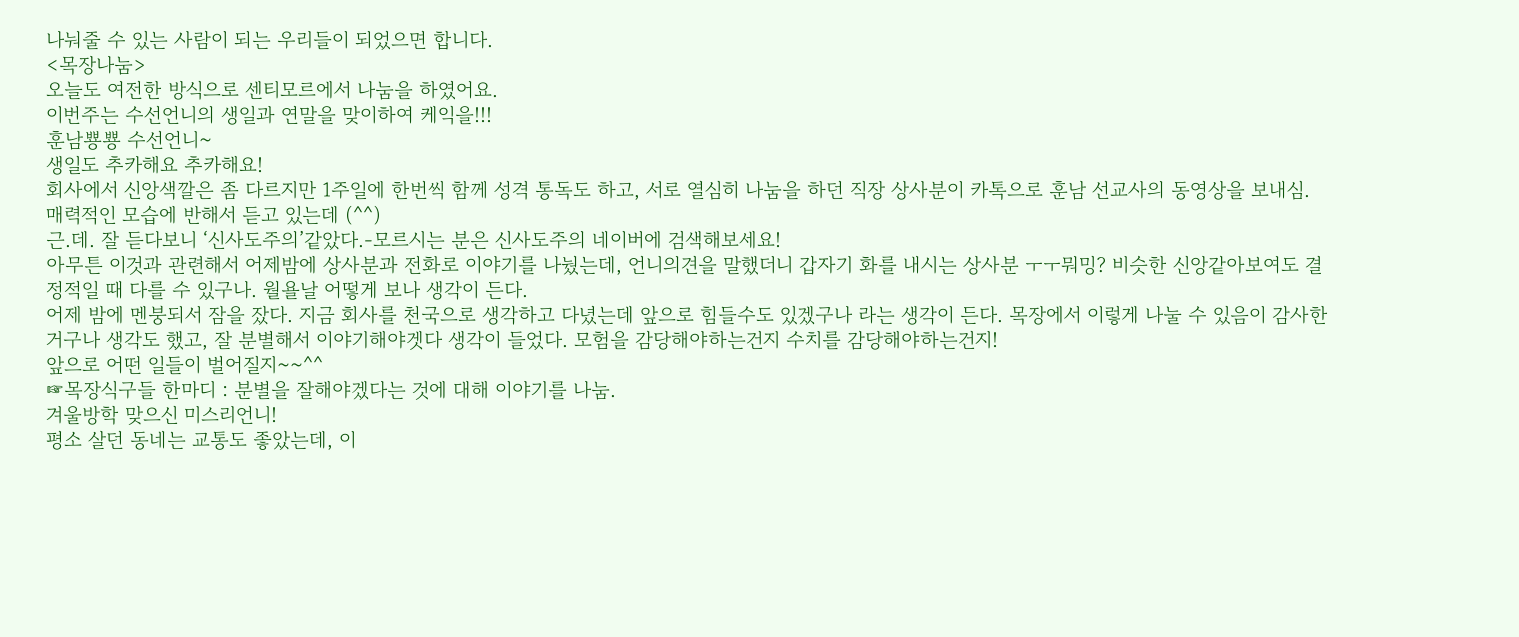나눠줄 수 있는 사람이 되는 우리들이 되었으면 합니다.
<목장나눔>
오늘도 여전한 방식으로 센티모르에서 나눔을 하였어요.
이번주는 수선언니의 생일과 연말을 맞이하여 케익을!!!
훈남뿅뿅 수선언니~
생일도 추카해요 추카해요!
회사에서 신앙색깔은 좀 다르지만 1주일에 한번씩 함께 성격 통독도 하고, 서로 열심히 나눔을 하던 직장 상사분이 카톡으로 훈남 선교사의 동영상을 보내심. 매력적인 모습에 반해서 듣고 있는데 (^^)
근.데. 잘 듣다보니 ‘신사도주의’같았다.-모르시는 분은 신사도주의 네이버에 검색해보세요!
아무튼 이것과 관련해서 어제밤에 상사분과 전화로 이야기를 나눴는데, 언니의견을 말했더니 갑자기 화를 내시는 상사분 ㅜㅜ뭐밍? 비슷한 신앙같아보여도 결정적일 때 다를 수 있구나. 월욜날 어떻게 보나 생각이 든다.
어제 밤에 멘붕되서 잠을 잤다. 지금 회사를 천국으로 생각하고 다녔는데 앞으로 힘들수도 있겠구나 라는 생각이 든다. 목장에서 이렇게 나눌 수 있음이 감사한거구나 생각도 했고, 잘 분별해서 이야기해야겟다 생각이 들었다. 모험을 감당해야하는건지 수치를 감당해야하는건지!
앞으로 어떤 일들이 벌어질지~~^^
☞목장식구들 한마디 : 분별을 잘해야겠다는 것에 대해 이야기를 나눔.
겨울방학 맞으신 미스리언니!
평소 살던 동네는 교통도 좋았는데, 이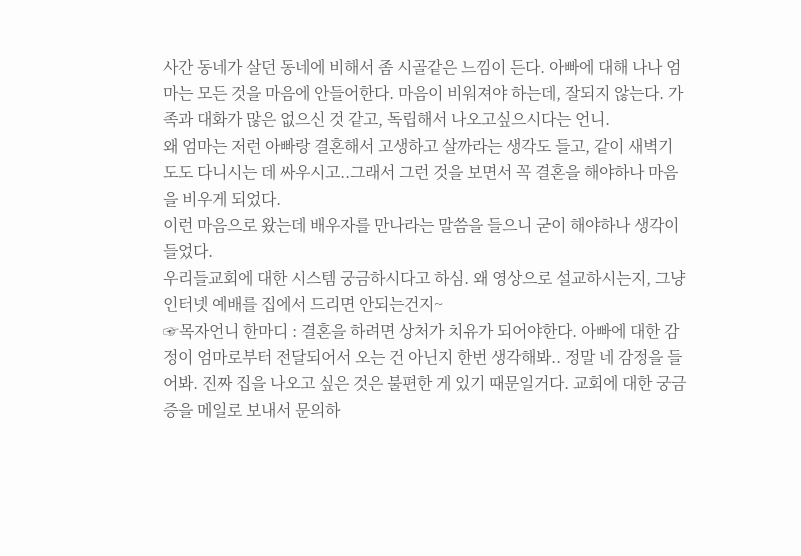사간 동네가 살던 동네에 비해서 좀 시골같은 느낌이 든다. 아빠에 대해 나나 엄마는 모든 것을 마음에 안들어한다. 마음이 비워져야 하는데, 잘되지 않는다. 가족과 대화가 많은 없으신 것 같고, 독립해서 나오고싶으시다는 언니.
왜 엄마는 저런 아빠랑 결혼해서 고생하고 살까라는 생각도 들고, 같이 새벽기도도 다니시는 데 싸우시고..그래서 그런 것을 보면서 꼭 결혼을 해야하나 마음을 비우게 되었다.
이런 마음으로 왔는데 배우자를 만나라는 말씀을 들으니 굳이 해야하나 생각이 들었다.
우리들교회에 대한 시스템 궁금하시다고 하심. 왜 영상으로 설교하시는지, 그냥 인터넷 예배를 집에서 드리면 안되는건지~
☞목자언니 한마디 : 결혼을 하려면 상처가 치유가 되어야한다. 아빠에 대한 감정이 엄마로부터 전달되어서 오는 건 아닌지 한번 생각해봐.. 정말 네 감정을 들어봐. 진짜 집을 나오고 싶은 것은 불편한 게 있기 때문일거다. 교회에 대한 궁금증을 메일로 보내서 문의하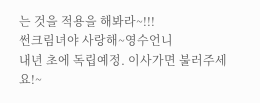는 것을 적용을 해봐라~!!!
썬크림녀야 사랑해~영수언니
내년 초에 독립예정. 이사가면 불러주세요!~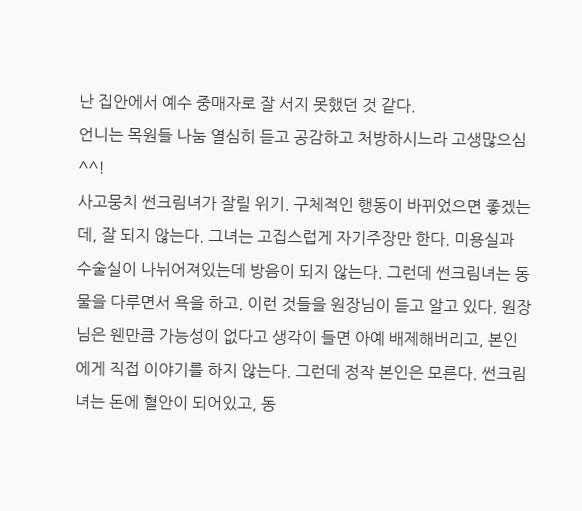난 집안에서 예수 중매자로 잘 서지 못했던 것 같다.
언니는 목원들 나눔 열심히 듣고 공감하고 처방하시느라 고생많으심^^!
사고뭉치 썬크림녀가 잘릴 위기. 구체적인 행동이 바뀌었으면 좋겠는데, 잘 되지 않는다. 그녀는 고집스럽게 자기주장만 한다. 미용실과 수술실이 나뉘어져있는데 방음이 되지 않는다. 그런데 썬크림녀는 동물을 다루면서 욕을 하고. 이런 것들을 원장님이 듣고 알고 있다. 원장님은 웬만큼 가능성이 없다고 생각이 들면 아예 배제해버리고, 본인에게 직접 이야기를 하지 않는다. 그런데 정작 본인은 모른다. 썬크림녀는 돈에 혈안이 되어있고, 동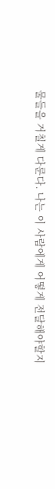물들을 거칠게 다룬다. 나는 이 사람에게 어떻게 전달해야할지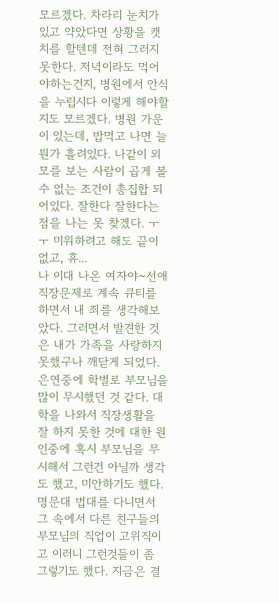모르겠다. 차라리 눈치가 있고 약았다면 상황을 캣치를 할텐데 전혀 그러지 못한다. 저녁이라도 먹어야하는건지, 병원에서 안식을 누립시다 이렇게 해야할지도 모르겠다. 병원 가운이 있는데, 밥먹고 나면 늘 뭔가 흘려있다. 나같이 외모를 보는 사람이 곱게 볼 수 없는 조건이 총집합 되어있다. 잘한다 잘한다는 점을 나는 못 찾겠다. ㅜㅜ 미워하려고 해도 끝이 없고, 휴...
나 이대 나온 여자야~선애
직장문제로 계속 큐티를 하면서 내 죄를 생각해보았다. 그러면서 발견한 것은 내가 가족을 사랑하지 못했구나 깨닫게 되었다. 은연중에 학벌로 부모님을 많이 무시했던 것 같다. 대학을 나와서 직장생활을 잘 하지 못한 것에 대한 원인중에 혹시 부모님을 무시해서 그런건 아닐까 생각도 했고, 미안하기도 했다. 명문대 법대를 다니면서 그 속에서 다른 친구들의 부모님의 직업이 고위직이고 이러니 그런것들이 좀 그렇기도 했다. 지금은 결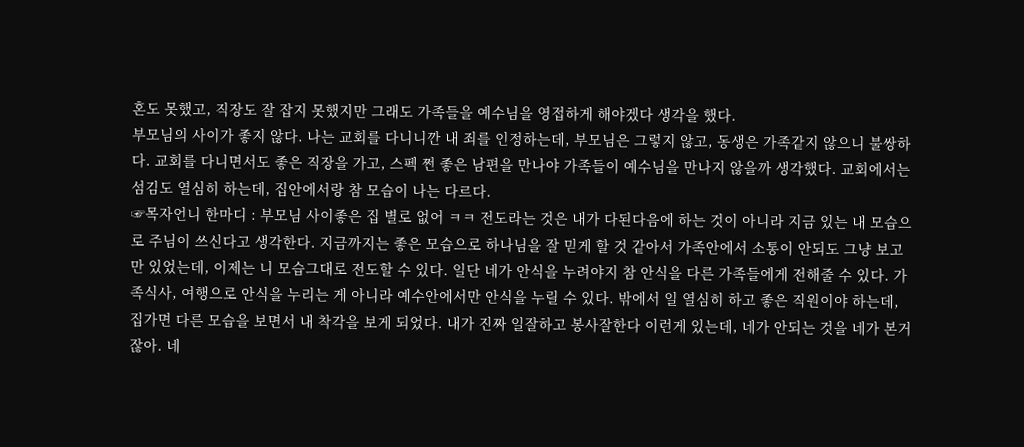혼도 못했고, 직장도 잘 잡지 못했지만 그래도 가족들을 예수님을 영접하게 해야겠다 생각을 했다.
부모님의 사이가 좋지 않다. 나는 교회를 다니니깐 내 죄를 인정하는데, 부모님은 그렇지 않고, 동생은 가족같지 않으니 불쌍하다. 교회를 다니면서도 좋은 직장을 가고, 스펙 쩐 좋은 남편을 만나야 가족들이 예수님을 만나지 않을까 생각했다. 교회에서는 섬김도 열심히 하는데, 집안에서랑 참 모습이 나는 다르다.
☞목자언니 한마디 : 부모님 사이좋은 집 별로 없어 ㅋㅋ 전도라는 것은 내가 다된다음에 하는 것이 아니라 지금 있는 내 모습으로 주님이 쓰신다고 생각한다. 지금까지는 좋은 모습으로 하나님을 잘 믿게 할 것 같아서 가족안에서 소통이 안되도 그냥 보고만 있었는데, 이제는 니 모습그대로 전도할 수 있다. 일단 네가 안식을 누려야지 참 안식을 다른 가족들에게 전해줄 수 있다. 가족식사, 여행으로 안식을 누리는 게 아니라 예수안에서만 안식을 누릴 수 있다. 밖에서 일 열심히 하고 좋은 직원이야 하는데, 집가면 다른 모습을 보면서 내 착각을 보게 되었다. 내가 진짜 일잘하고 봉사잘한다 이런게 있는데, 네가 안되는 것을 네가 본거잖아. 네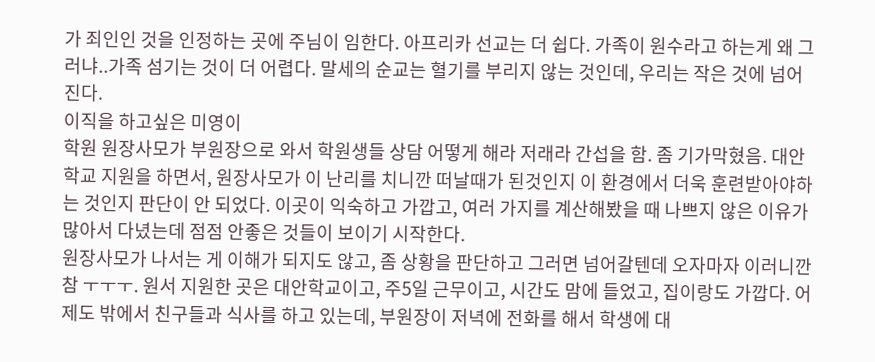가 죄인인 것을 인정하는 곳에 주님이 임한다. 아프리카 선교는 더 쉽다. 가족이 원수라고 하는게 왜 그러냐..가족 섬기는 것이 더 어렵다. 말세의 순교는 혈기를 부리지 않는 것인데, 우리는 작은 것에 넘어진다.
이직을 하고싶은 미영이
학원 원장사모가 부원장으로 와서 학원생들 상담 어떻게 해라 저래라 간섭을 함. 좀 기가막혔음. 대안학교 지원을 하면서, 원장사모가 이 난리를 치니깐 떠날때가 된것인지 이 환경에서 더욱 훈련받아야하는 것인지 판단이 안 되었다. 이곳이 익숙하고 가깝고, 여러 가지를 계산해봤을 때 나쁘지 않은 이유가 많아서 다녔는데 점점 안좋은 것들이 보이기 시작한다.
원장사모가 나서는 게 이해가 되지도 않고, 좀 상황을 판단하고 그러면 넘어갈텐데 오자마자 이러니깐 참 ㅜㅜㅜ. 원서 지원한 곳은 대안학교이고, 주5일 근무이고, 시간도 맘에 들었고, 집이랑도 가깝다. 어제도 밖에서 친구들과 식사를 하고 있는데, 부원장이 저녁에 전화를 해서 학생에 대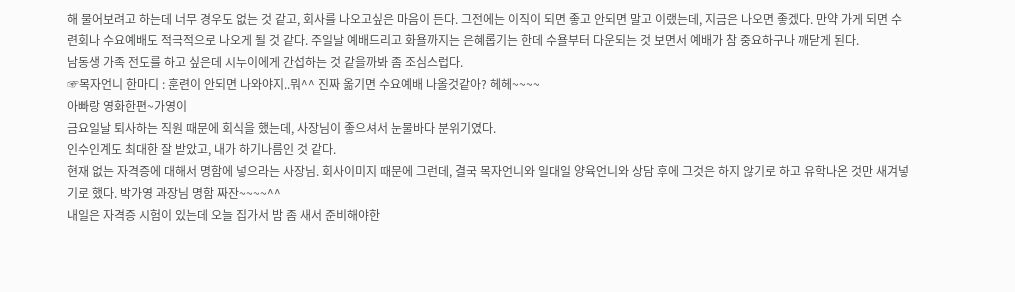해 물어보려고 하는데 너무 경우도 없는 것 같고, 회사를 나오고싶은 마음이 든다. 그전에는 이직이 되면 좋고 안되면 말고 이랬는데, 지금은 나오면 좋겠다. 만약 가게 되면 수련회나 수요예배도 적극적으로 나오게 될 것 같다. 주일날 예배드리고 화욜까지는 은혜롭기는 한데 수욜부터 다운되는 것 보면서 예배가 참 중요하구나 깨닫게 된다.
남동생 가족 전도를 하고 싶은데 시누이에게 간섭하는 것 같을까봐 좀 조심스럽다.
☞목자언니 한마디 : 훈련이 안되면 나와야지..뭐^^ 진짜 옮기면 수요예배 나올것같아? 헤헤~~~~
아빠랑 영화한편~가영이
금요일날 퇴사하는 직원 때문에 회식을 했는데, 사장님이 좋으셔서 눈물바다 분위기였다.
인수인계도 최대한 잘 받았고, 내가 하기나름인 것 같다.
현재 없는 자격증에 대해서 명함에 넣으라는 사장님. 회사이미지 때문에 그런데, 결국 목자언니와 일대일 양육언니와 상담 후에 그것은 하지 않기로 하고 유학나온 것만 새겨넣기로 했다. 박가영 과장님 명함 짜잔~~~~^^
내일은 자격증 시험이 있는데 오늘 집가서 밤 좀 새서 준비해야한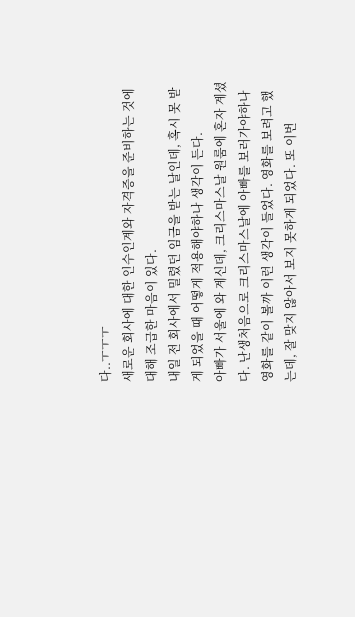다..ㅜㅜㅜ
새로운 회사에 대한 인수인계와 자격증을 준비하는 것에 대해 조급한 마음이 있다.
내일 전 회사에서 밀렸던 임금을 받는 날인데, 혹시 못 받게 되었을 때 어떻게 적용해야하나 생각이 든다.
아빠가 서울에 와 계신데, 크리스마스날 원룸에 혼자 계셨다. 난생처음으로 크리스마스날에 아빠를 보러가야하나 영화를 같이 볼까 이런 생각이 들었다. 영화를 보려고 했는데, 잘 맞지 않아서 보지 못하게 되었다. 또 이번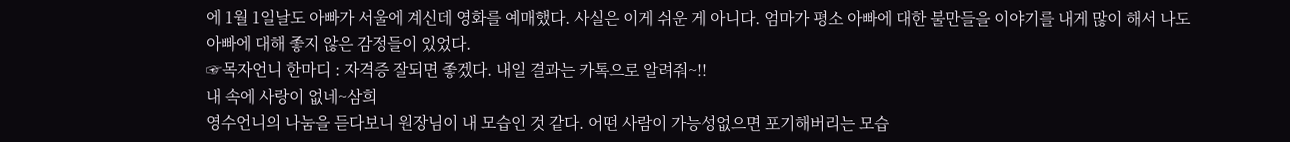에 1월 1일날도 아빠가 서울에 계신데 영화를 예매했다. 사실은 이게 쉬운 게 아니다. 엄마가 평소 아빠에 대한 불만들을 이야기를 내게 많이 해서 나도 아빠에 대해 좋지 않은 감정들이 있었다.
☞목자언니 한마디 : 자격증 잘되면 좋겠다. 내일 결과는 카톡으로 알려줘~!!
내 속에 사랑이 없네~삼희
영수언니의 나눔을 듣다보니 원장님이 내 모습인 것 같다. 어떤 사람이 가능성없으면 포기해버리는 모습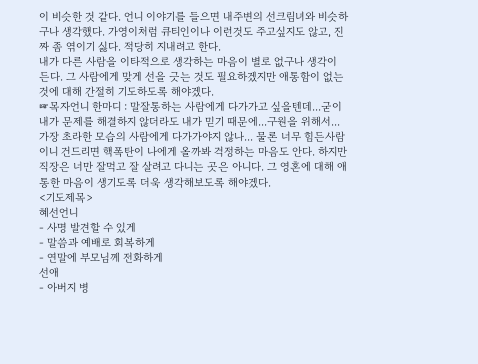이 비슷한 것 같다. 언니 이야기를 들으면 내주변의 선크림녀와 비슷하구나 생각했다. 가영이처럼 큐티인이나 이런것도 주고싶지도 않고, 진짜 좀 엮이기 싫다. 적당히 지내려고 한다.
내가 다른 사람을 이타적으로 생각하는 마음이 별로 없구나 생각이 든다. 그 사람에게 맞게 선을 긋는 것도 필요하겠지만 애통함이 없는 것에 대해 간절히 기도하도록 해야겠다.
☞목자언니 한마디 : 말잘통하는 사람에게 다가가고 싶을텐데...굳이 내가 문제를 해결하지 않더라도 내가 믿기 때문에...구원을 위해서...가장 초라한 모습의 사람에게 다가가야지 않나... 물론 너무 힘든사람이니 건드리면 핵폭탄이 나에게 올까봐 걱정하는 마음도 안다. 하지만 직장은 너만 잘먹고 잘 살려고 다니는 곳은 아니다. 그 영혼에 대해 애통한 마음이 생기도록 더욱 생각해보도록 해야겠다.
<기도제목>
혜선언니
- 사명 발견할 수 있게
- 말씀과 예배로 회복하게
- 연말에 부모님께 전화하게
선애
- 아버지 병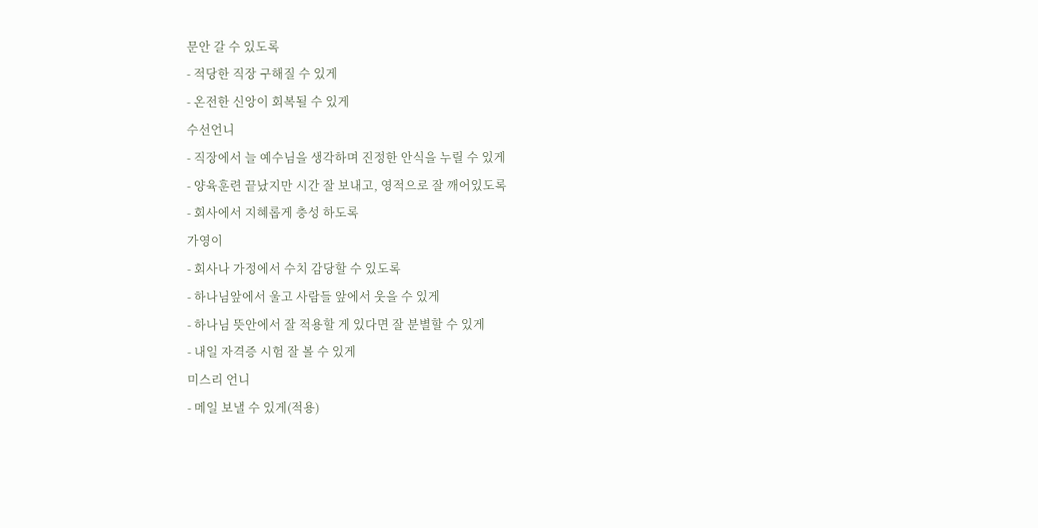문안 갈 수 있도록
- 적당한 직장 구해질 수 있게
- 온전한 신앙이 회복될 수 있게
수선언니
- 직장에서 늘 예수님을 생각하며 진정한 안식을 누릴 수 있게
- 양육훈련 끝났지만 시간 잘 보내고, 영적으로 잘 깨어있도록
- 회사에서 지혜롭게 충성 하도록
가영이
- 회사나 가정에서 수치 감당할 수 있도록
- 하나님앞에서 울고 사람들 앞에서 웃을 수 있게
- 하나님 뜻안에서 잘 적용할 게 있다면 잘 분별할 수 있게
- 내일 자격증 시험 잘 볼 수 있게
미스리 언니
- 메일 보낼 수 있게(적용)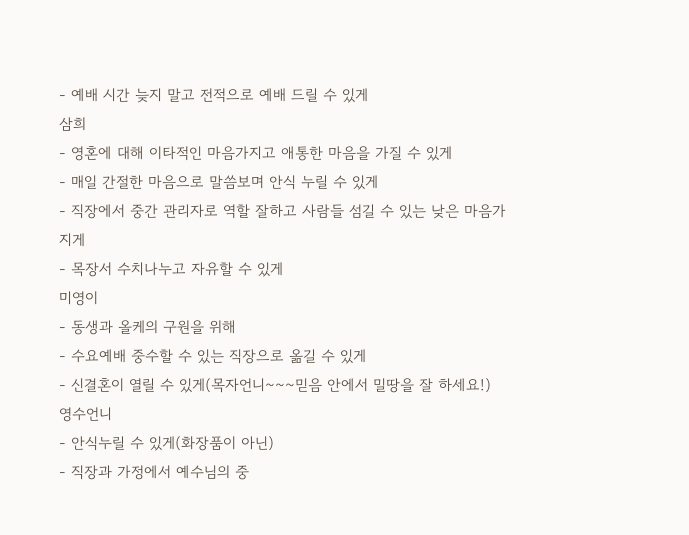- 예배 시간 늦지 말고 전적으로 예배 드릴 수 있게
삼희
- 영혼에 대해 이타적인 마음가지고 애통한 마음을 가질 수 있게
- 매일 간절한 마음으로 말씀보며 안식 누릴 수 있게
- 직장에서 중간 관리자로 역할 잘하고 사람들 섬길 수 있는 낮은 마음가지게
- 목장서 수치나누고 자유할 수 있게
미영이
- 동생과 올케의 구원을 위해
- 수요예배 중수할 수 있는 직장으로 옮길 수 있게
- 신결혼이 열릴 수 있게(목자언니~~~믿음 안에서 밀땅을 잘 하세요!)
영수언니
- 안식누릴 수 있게(화장품이 아닌)
- 직장과 가정에서 예수님의 중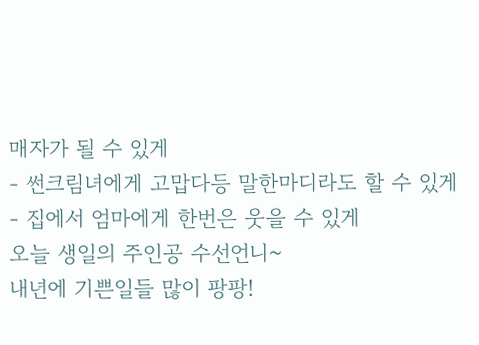매자가 될 수 있게
- 썬크림녀에게 고맙다등 말한마디라도 할 수 있게
- 집에서 엄마에게 한번은 웃을 수 있게
오늘 생일의 주인공 수선언니~
내년에 기쁜일들 많이 팡팡!